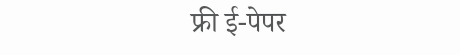फ्री ई-पेपर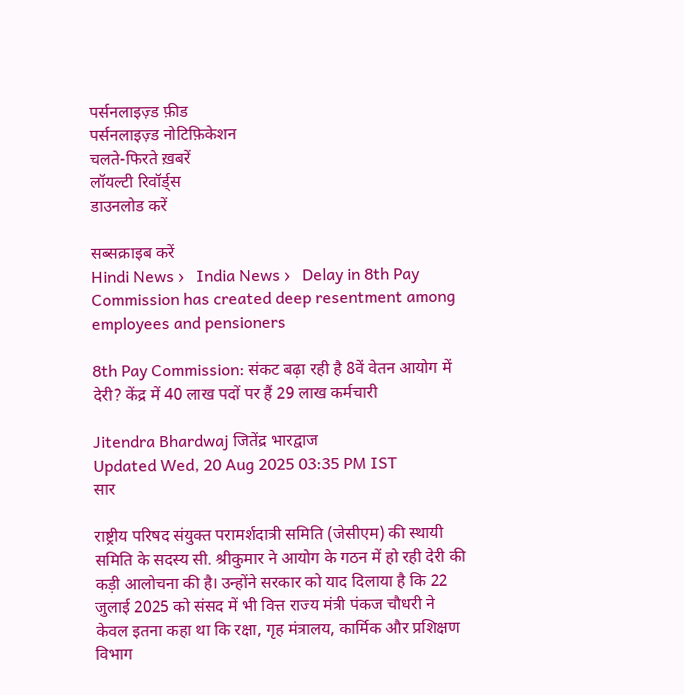पर्सनलाइज़्ड फ़ीड
पर्सनलाइज़्ड नोटिफ़िकेशन
चलते-फिरते ख़बरें
लॉयल्टी रिवॉर्ड्स
डाउनलोड करें

सब्सक्राइब करें
Hindi News ›   India News ›   Delay in 8th Pay Commission has created deep resentment among employees and pensioners

8th Pay Commission: संकट बढ़ा रही है 8वें वेतन आयोग में देरी? केंद्र में 40 लाख पदों पर हैं 29 लाख कर्मचारी

Jitendra Bhardwaj जितेंद्र भारद्वाज
Updated Wed, 20 Aug 2025 03:35 PM IST
सार

राष्ट्रीय परिषद संयुक्त परामर्शदात्री समिति (जेसीएम) की स्थायी समिति के सदस्य सी. श्रीकुमार ने आयोग के गठन में हो रही देरी की कड़ी आलोचना की है। उन्होंने सरकार को याद दिलाया है कि 22 जुलाई 2025 को संसद में भी वित्त राज्य मंत्री पंकज चौधरी ने केवल इतना कहा था कि रक्षा, गृह मंत्रालय, कार्मिक और प्रशिक्षण विभाग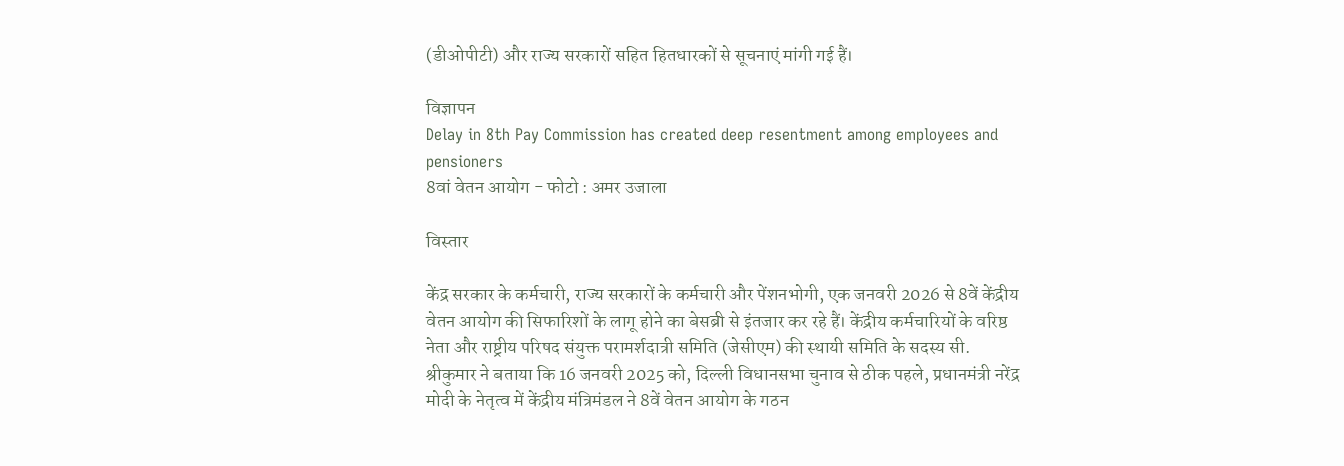(डीओपीटी) और राज्य सरकारों सहित हितधारकों से सूचनाएं मांगी गई हैं।

विज्ञापन
Delay in 8th Pay Commission has created deep resentment among employees and pensioners
8वां वेतन आयोग - फोटो : अमर उजाला

विस्तार

केंद्र सरकार के कर्मचारी, राज्य सरकारों के कर्मचारी और पेंशनभोगी, एक जनवरी 2026 से 8वें केंद्रीय वेतन आयोग की सिफारिशों के लागू होने का बेसब्री से इंतजार कर रहे हैं। केंद्रीय कर्मचारियों के वरिष्ठ नेता और राष्ट्रीय परिषद संयुक्त परामर्शदात्री समिति (जेसीएम) की स्थायी समिति के सदस्य सी. श्रीकुमार ने बताया कि 16 जनवरी 2025 को, दिल्ली विधानसभा चुनाव से ठीक पहले, प्रधानमंत्री नरेंद्र मोदी के नेतृत्व में केंद्रीय मंत्रिमंडल ने 8वें वेतन आयोग के गठन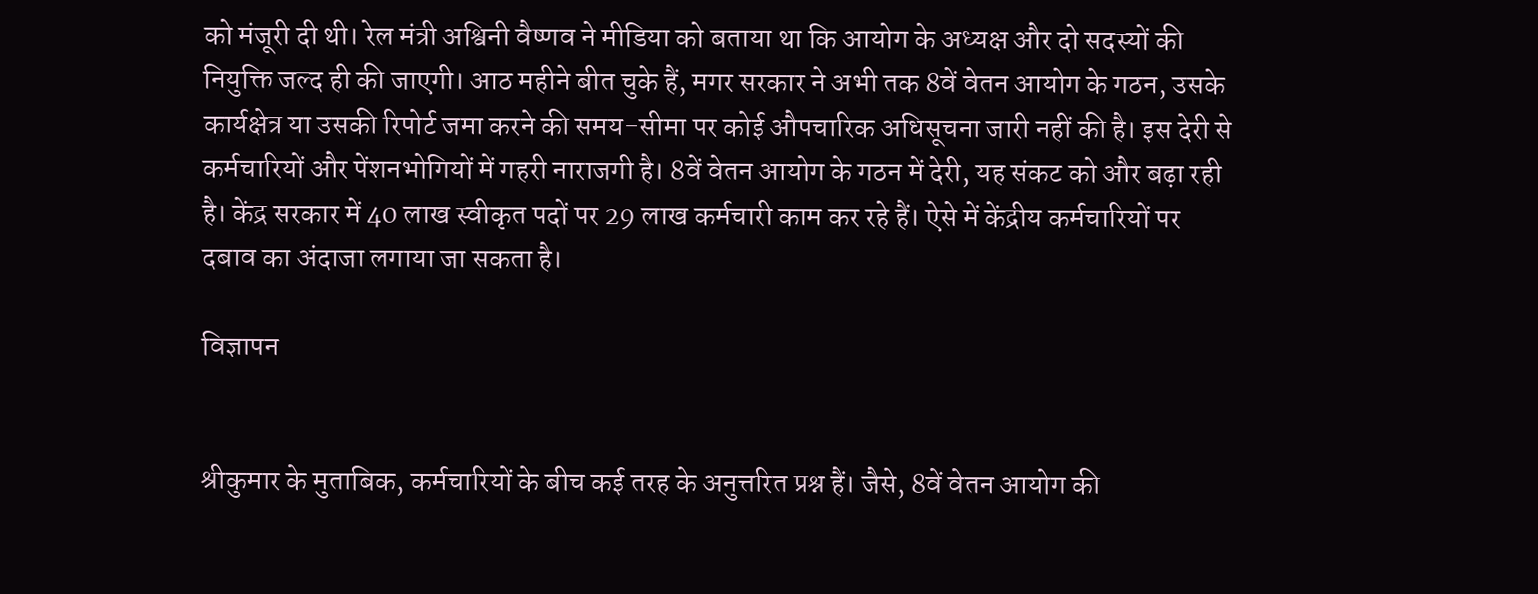को मंजूरी दी थी। रेल मंत्री अश्विनी वैष्णव ने मीडिया को बताया था कि आयोग के अध्यक्ष और दो सदस्यों की नियुक्ति जल्द ही की जाएगी। आठ महीने बीत चुके हैं, मगर सरकार ने अभी तक 8वें वेतन आयोग के गठन, उसके कार्यक्षेत्र या उसकी रिपोर्ट जमा करने की समय-सीमा पर कोई औपचारिक अधिसूचना जारी नहीं की है। इस देरी से कर्मचारियों और पेंशनभोगियों में गहरी नाराजगी है। 8वें वेतन आयोग के गठन में देरी, यह संकट को और बढ़ा रही है। केंद्र सरकार में 40 लाख स्वीकृत पदों पर 29 लाख कर्मचारी काम कर रहे हैं। ऐसे में केंद्रीय कर्मचारियों पर दबाव का अंदाजा लगाया जा सकता है।

विज्ञापन


श्रीकुमार के मुताबिक, कर्मचारियों के बीच कई तरह के अनुत्तरित प्रश्न हैं। जैसे, 8वें वेतन आयोग की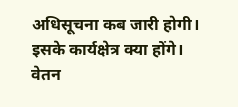अधिसूचना कब जारी होगी। इसके कार्यक्षेत्र क्या होंगे। वेतन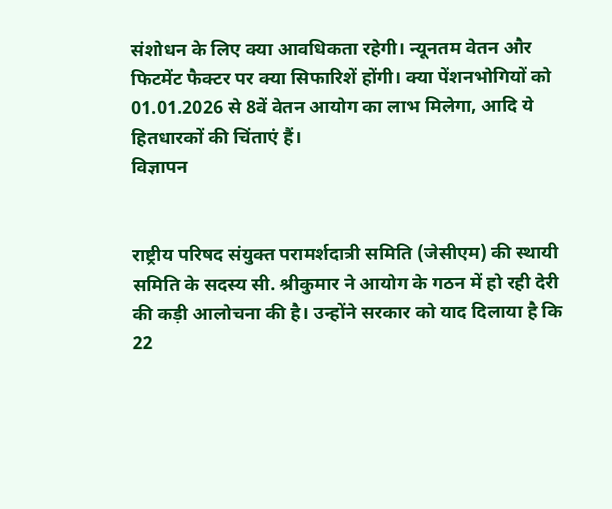संशोधन के लिए क्या आवधिकता रहेगी। न्यूनतम वेतन और फिटमेंट फैक्टर पर क्या सिफारिशें होंगी। क्या पेंशनभोगियों को 01.01.2026 से 8वें वेतन आयोग का लाभ मिलेगा, आदि ये हितधारकों की चिंताएं हैं।
विज्ञापन


राष्ट्रीय परिषद संयुक्त परामर्शदात्री समिति (जेसीएम) की स्थायी समिति के सदस्य सी. श्रीकुमार ने आयोग के गठन में हो रही देरी की कड़ी आलोचना की है। उन्होंने सरकार को याद दिलाया है कि 22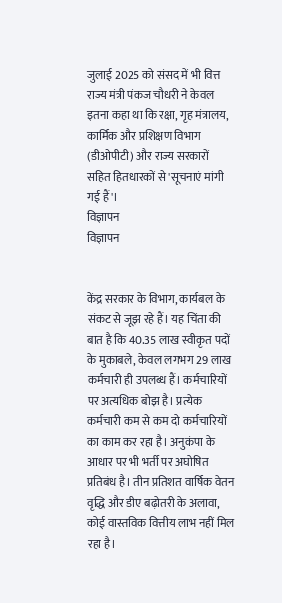जुलाई 2025 को संसद में भी वित्त राज्य मंत्री पंकज चौधरी ने केवल इतना कहा था कि रक्षा, गृह मंत्रालय, कार्मिक और प्रशिक्षण विभाग (डीओपीटी) और राज्य सरकारों सहित हितधारकों से 'सूचनाएं मांगी गई हैं'।
विज्ञापन
विज्ञापन


केंद्र सरकार के विभाग, कार्यबल के संकट से जूझ रहे हैं। यह चिंता की बात है कि 40.35 लाख स्वीकृत पदों के मुकाबले, केवल लगभग 29 लाख कर्मचारी ही उपलब्ध हैं। कर्मचारियों पर अत्यधिक बोझ है। प्रत्येक कर्मचारी कम से कम दो कर्मचारियों का काम कर रहा है। अनुकंपा के आधार पर भी भर्ती पर अघोषित प्रतिबंध है। तीन प्रतिशत वार्षिक वेतन वृद्धि और डीए बढ़ोतरी के अलावा, कोई वास्तविक वित्तीय लाभ नहीं मिल रहा है।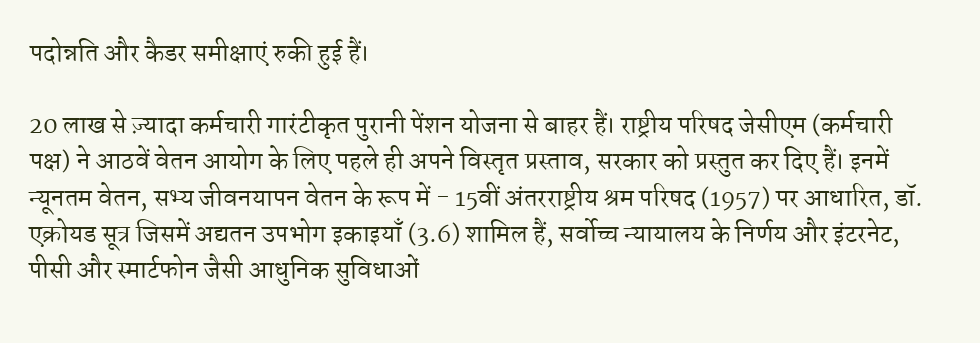पदोन्नति और कैडर समीक्षाएं रुकी हुई हैं।

20 लाख से ज़्यादा कर्मचारी गारंटीकृत पुरानी पेंशन योजना से बाहर हैं। राष्ट्रीय परिषद जेसीएम (कर्मचारी पक्ष) ने आठवें वेतन आयोग के लिए पहले ही अपने विस्तृत प्रस्ताव, सरकार को प्रस्तुत कर दिए हैं। इनमें न्यूनतम वेतन, सभ्य जीवनयापन वेतन के रूप में - 15वीं अंतरराष्ट्रीय श्रम परिषद (1957) पर आधारित, डॉ. एक्रोयड सूत्र जिसमें अद्यतन उपभोग इकाइयाँ (3.6) शामिल हैं, सर्वोच्च न्यायालय के निर्णय और इंटरनेट, पीसी और स्मार्टफोन जैसी आधुनिक सुविधाओं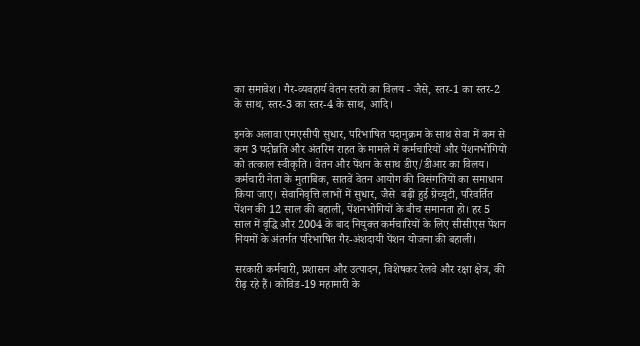का समावेश। गैर-व्यवहार्य वेतन स्तरों का विलय - जैसे, स्तर-1 का स्तर-2 के साथ, स्तर-3 का स्तर-4 के साथ, आदि।

इनके अलावा एमएसीपी सुधार, परिभाषित पदानुक्रम के साथ सेवा में कम से कम 3 पदोन्नति और अंतरिम राहत के मामले में कर्मचारियों और पेंशनभोगियों को तत्काल स्वीकृति। वेतन और पेंशन के साथ डीए/डीआर का विलय। कर्मचारी नेता के मुताबिक, सातवें वेतन आयोग की विसंगतियों का समाधान किया जाए। सेवानिवृत्ति लाभों में सुधार, जैसे  बढ़ी हुई ग्रेच्युटी, परिवर्तित पेंशन की 12 साल की बहाली, पेंशनभोगियों के बीच समानता हो। हर 5 साल में वृद्धि और 2004 के बाद नियुक्त कर्मचारियों के लिए सीसीएस पेंशन नियमों के अंतर्गत परिभाषित गैर-अंशदायी पेंशन योजना की बहाली।

सरकारी कर्मचारी, प्रशासन और उत्पादन, विशेषकर रेलवे और रक्षा क्षेत्र, की रीढ़ रहे हैं। कोविड-19 महामारी के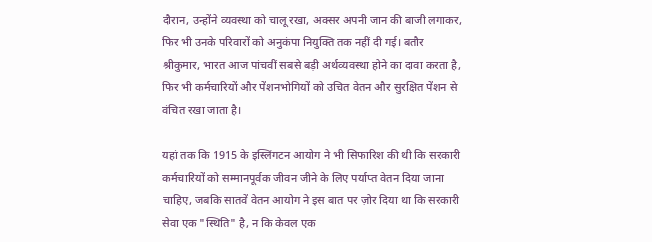दौरान, उन्होंने व्यवस्था को चालू रखा, अक्सर अपनी जान की बाजी लगाकर, फिर भी उनके परिवारों को अनुकंपा नियुक्ति तक नहीं दी गई। बतौर श्रीकुमार, भारत आज पांचवीं सबसे बड़ी अर्थव्यवस्था होने का दावा करता है, फिर भी कर्मचारियों और पेंशनभोगियों को उचित वेतन और सुरक्षित पेंशन से वंचित रखा जाता है।

यहां तक कि 1915 के इस्लिंगटन आयोग ने भी सिफारिश की थी कि सरकारी कर्मचारियों को सम्मानपूर्वक जीवन जीने के लिए पर्याप्त वेतन दिया जाना चाहिए, जबकि सातवें वेतन आयोग ने इस बात पर ज़ोर दिया था कि सरकारी सेवा एक "स्थिति" है, न कि केवल एक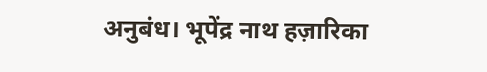अनुबंध। भूपेंद्र नाथ हज़ारिका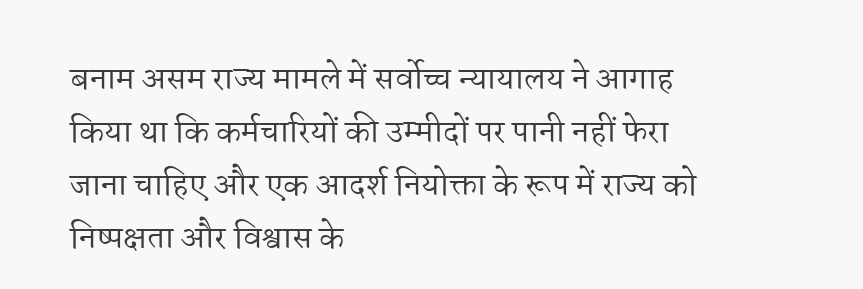बनाम असम राज्य मामले में सर्वोच्च न्यायालय ने आगाह किया था कि कर्मचारियों की उम्मीदों पर पानी नहीं फेरा जाना चाहिए और एक आदर्श नियोक्ता के रूप में राज्य को निष्पक्षता और विश्वास के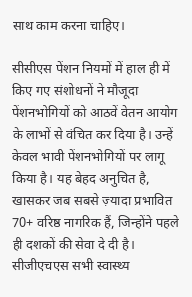साथ काम करना चाहिए।

सीसीएस पेंशन नियमों में हाल ही में किए गए संशोधनों ने मौजूदा पेंशनभोगियों को आठवें वेतन आयोग के लाभों से वंचित कर दिया है। उन्हें केवल भावी पेंशनभोगियों पर लागू किया है। यह बेहद अनुचित है, खासकर जब सबसे ज़्यादा प्रभावित 70+ वरिष्ठ नागरिक हैं, जिन्होंने पहले ही दशकों की सेवा दे दी है। सीजीएचएस सभी स्वास्थ्य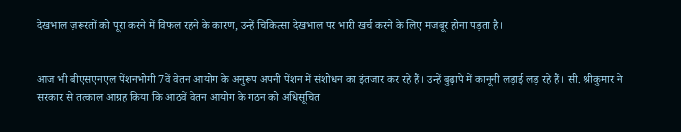देखभाल ज़रूरतों को पूरा करने में विफल रहने के कारण, उन्हें चिकित्सा देखभाल पर भारी खर्च करने के लिए मजबूर होना पड़ता है।


आज भी बीएसएनएल पेंशनभोगी 7वें वेतन आयोग के अनुरूप अपनी पेंशन में संशोधन का इंतजार कर रहे हैं। उन्हें बुढ़ापे में कानूनी लड़ाई लड़ रहे हैं। सी. श्रीकुमार ने सरकार से तत्काल आग्रह किया कि आठवें वेतन आयोग के गठन को अधिसूचित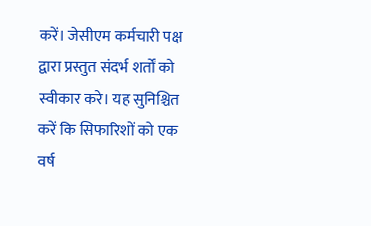करें। जेसीएम कर्मचारी पक्ष द्वारा प्रस्तुत संदर्भ शर्तों को स्वीकार करे। यह सुनिश्चित करें कि सिफारिशों को एक वर्ष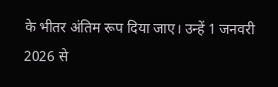के भीतर अंतिम रूप दिया जाए। उन्हें 1 जनवरी 2026 से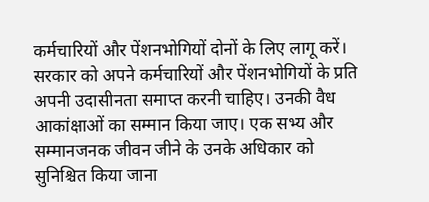कर्मचारियों और पेंशनभोगियों दोनों के लिए लागू करें। सरकार को अपने कर्मचारियों और पेंशनभोगियों के प्रति अपनी उदासीनता समाप्त करनी चाहिए। उनकी वैध आकांक्षाओं का सम्मान किया जाए। एक सभ्य और सम्मानजनक जीवन जीने के उनके अधिकार को सुनिश्चित किया जाना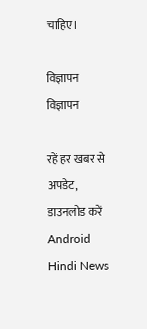चाहिए।

विज्ञापन
विज्ञापन

रहें हर खबर से अपडेट, डाउनलोड करें Android Hindi News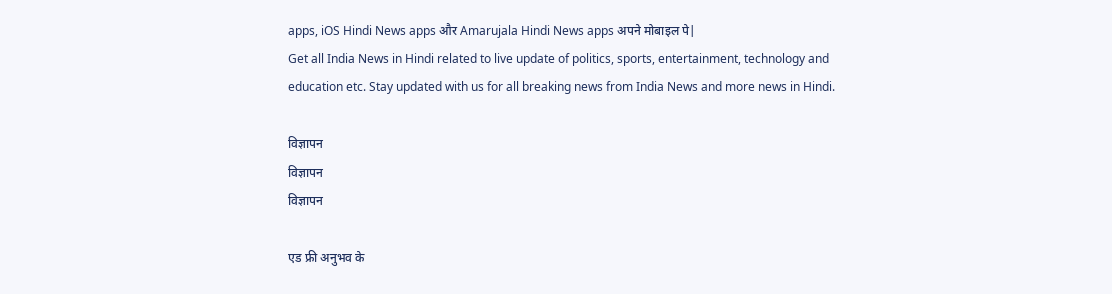apps, iOS Hindi News apps और Amarujala Hindi News apps अपने मोबाइल पे|
Get all India News in Hindi related to live update of politics, sports, entertainment, technology and education etc. Stay updated with us for all breaking news from India News and more news in Hindi.

विज्ञापन
विज्ञापन
विज्ञापन

एड फ्री अनुभव के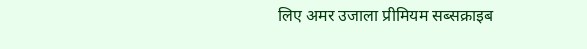लिए अमर उजाला प्रीमियम सब्सक्राइब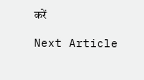करें

Next Article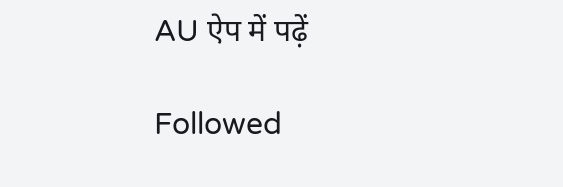AU ऐप में पढ़ें

Followed